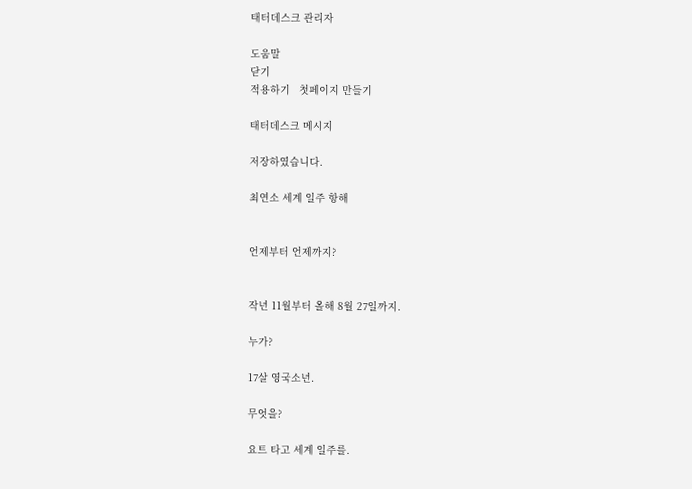태터데스크 관리자

도움말
닫기
적용하기   첫페이지 만들기

태터데스크 메시지

저장하였습니다.

최연소 세계 일주 항해


언제부터 언제까지?


작년 11월부터 올해 8월 27일까지.

누가?

17살 영국소년.

무엇을?

요트 타고 세계 일주를.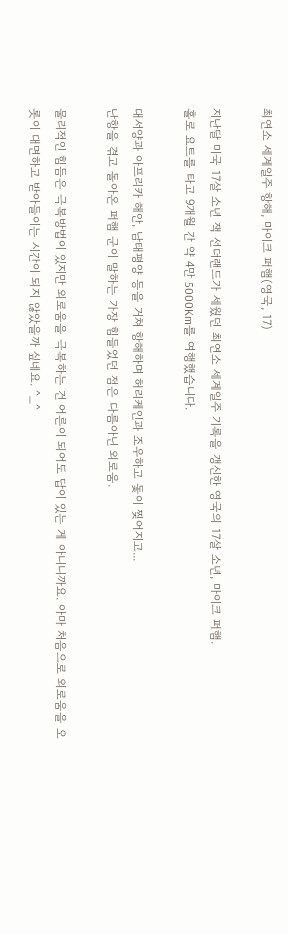최연소 세계일주 항해, 마이크 퍼햄(영국, 17)

지난달 미국 17살 소년 잭 선더랜드가 세웠던 최연소 세계일주 기록을 갱신한 영국의 17살 소년, 마이크 퍼햄.
홀로 요트를 타고 9개월 간 약 4만 5000Km를 여행했습니다.

대서양과 아프리카 해안, 남태평양 등을 거쳐 항해하며 허리케인과 조우하고 돛이 찢어지고...
난항을 겪고 돌아온 퍼햄 군이 말하는 가장 힘들었던 점은 다름아닌 외로움.

물리적인 힘듬은 극복방법이 있지만 외로움을 극복하는 건 어른이 되어도 답이 있는 게 아니니까요. 아마 처음으로 외로움을 오롯이 대면하고 받아들이는 시간이 되지 않았을까 싶네요. ^_^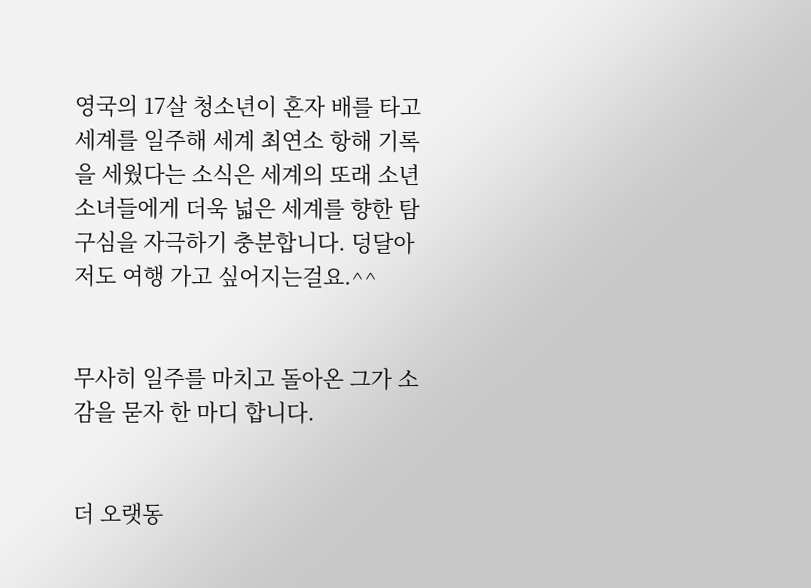영국의 17살 청소년이 혼자 배를 타고 세계를 일주해 세계 최연소 항해 기록을 세웠다는 소식은 세계의 또래 소년소녀들에게 더욱 넓은 세계를 향한 탐구심을 자극하기 충분합니다. 덩달아 저도 여행 가고 싶어지는걸요.^^


무사히 일주를 마치고 돌아온 그가 소감을 묻자 한 마디 합니다.


더 오랫동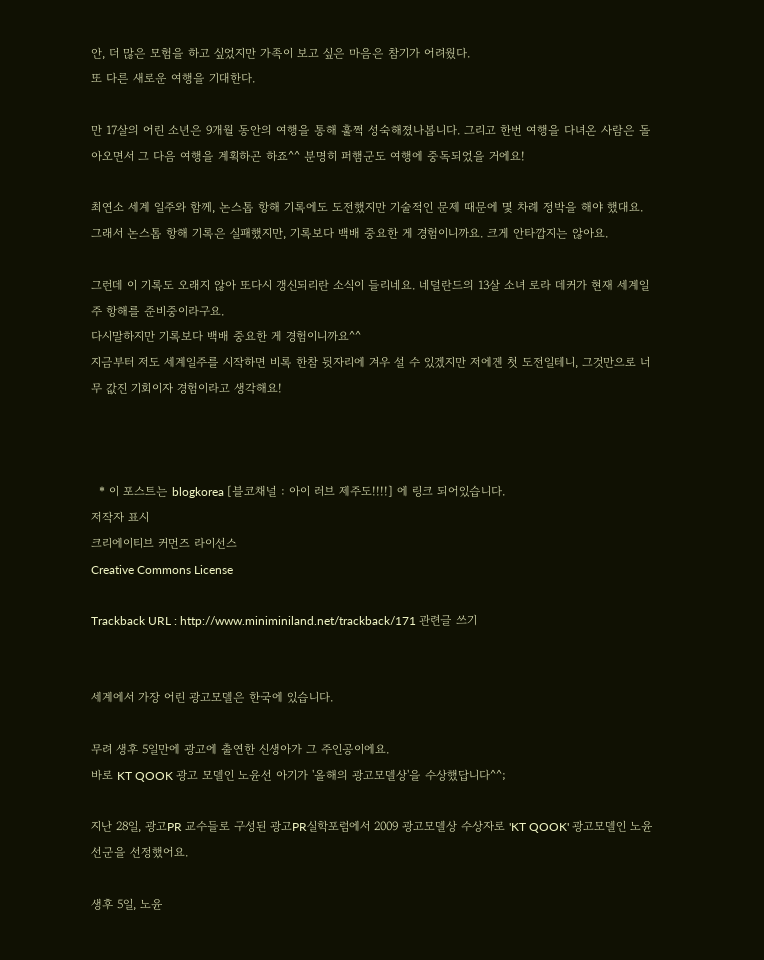안, 더 많은 모험을 하고 싶었지만 가족이 보고 싶은 마음은 참기가 어려웠다.
또 다른 새로운 여행을 기대한다.

만 17살의 어린 소년은 9개월 동안의 여행을 통해 훌쩍 성숙해졌나봅니다. 그리고 한번 여행을 다녀온 사람은 돌아오면서 그 다음 여행을 계획하곤 하죠^^ 분명히 퍼햄군도 여행에 중독되었을 거에요!

최연소 세계 일주와 함께, 논스톱 항해 기록에도 도전했지만 기술적인 문제 때문에 몇 차례 정박을 해야 했대요. 그래서 논스톱 항해 기록은 실패했지만, 기록보다 백배 중요한 게 경험이니까요. 크게 안타깝지는 않아요.

그런데 이 기록도 오래지 않아 또다시 갱신되리란 소식이 들리네요. 네덜란드의 13살 소녀 로라 데커가 현재 세계일주 항해를 준비중이라구요.
다시말하지만 기록보다 백배 중요한 게 경험이니까요^^
지금부터 저도 세계일주를 시작하면 비록 한참 뒷자리에 겨우 설 수 있겠지만 저에겐 첫 도전일테니, 그것만으로 너무 값진 기회이자 경험이라고 생각해요!



  * 이 포스트는 blogkorea [블코채널 : 아이 러브 제주도!!!!] 에 링크 되어있습니다.
저작자 표시
크리에이티브 커먼즈 라이선스
Creative Commons License

Trackback URL : http://www.miniminiland.net/trackback/171 관련글 쓰기


세계에서 가장 어린 광고모델은 한국에 있습니다.

무려 생후 5일만에 광고에 출연한 신생아가 그 주인공이에요.
바로 KT QOOK 광고 모델인 노윤선 아기가 '올해의 광고모델상'을 수상했답니다^^;

지난 28일, 광고PR 교수들로 구성된 광고PR실학포럼에서 2009 광고모델상 수상자로 'KT QOOK' 광고모델인 노윤선군을 선정했어요.

생후 5일, 노윤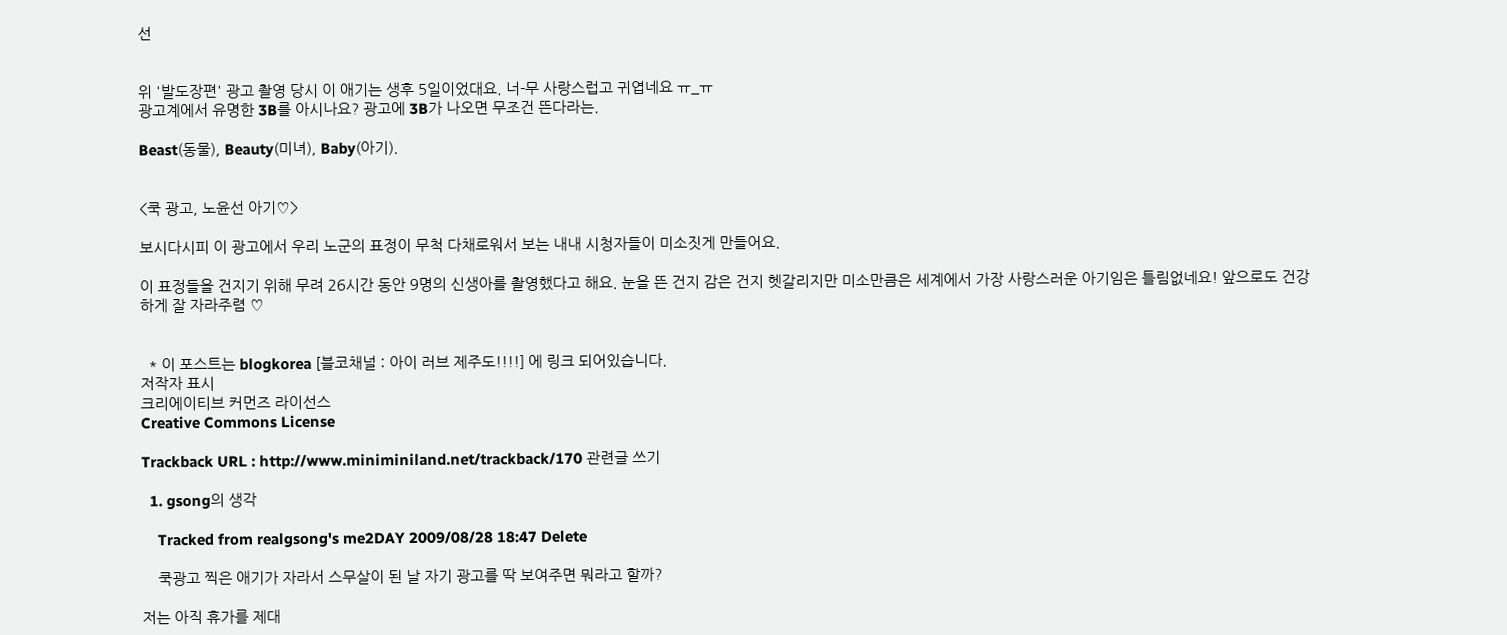선


위 '발도장편' 광고 촬영 당시 이 애기는 생후 5일이었대요. 너-무 사랑스럽고 귀엽네요 ㅠ_ㅠ
광고계에서 유명한 3B를 아시나요? 광고에 3B가 나오면 무조건 뜬다라는.

Beast(동물), Beauty(미녀), Baby(아기).


<쿡 광고, 노윤선 아기♡>

보시다시피 이 광고에서 우리 노군의 표정이 무척 다채로워서 보는 내내 시청자들이 미소짓게 만들어요.

이 표정들을 건지기 위해 무려 26시간 동안 9명의 신생아를 촬영했다고 해요. 눈을 뜬 건지 감은 건지 헷갈리지만 미소만큼은 세계에서 가장 사랑스러운 아기임은 틀림없네요! 앞으로도 건강하게 잘 자라주렴 ♡


  * 이 포스트는 blogkorea [블코채널 : 아이 러브 제주도!!!!] 에 링크 되어있습니다.
저작자 표시
크리에이티브 커먼즈 라이선스
Creative Commons License

Trackback URL : http://www.miniminiland.net/trackback/170 관련글 쓰기

  1. gsong의 생각

    Tracked from realgsong's me2DAY 2009/08/28 18:47 Delete

    쿡광고 찍은 애기가 자라서 스무살이 된 날 자기 광고를 딱 보여주면 뭐라고 할까?

저는 아직 휴가를 제대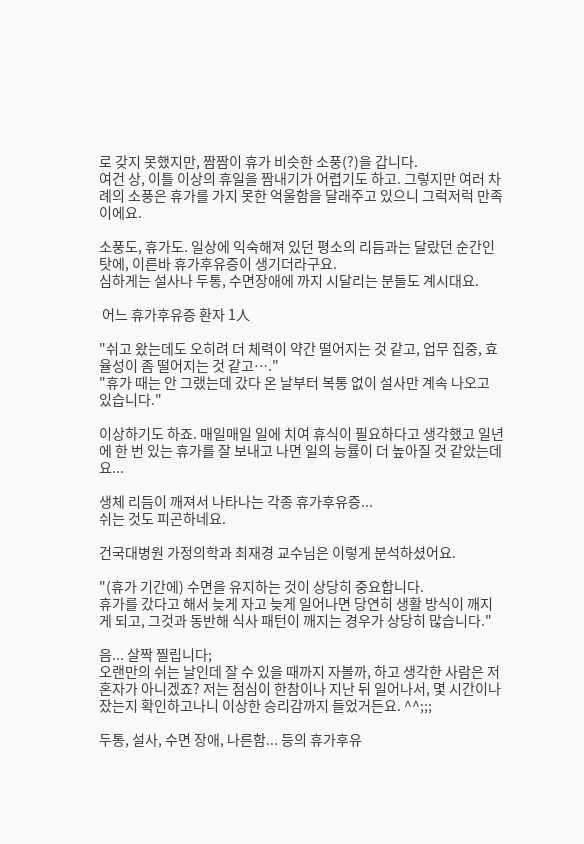로 갖지 못했지만, 짬짬이 휴가 비슷한 소풍(?)을 갑니다.
여건 상, 이틀 이상의 휴일을 짬내기가 어렵기도 하고. 그렇지만 여러 차례의 소풍은 휴가를 가지 못한 억울함을 달래주고 있으니 그럭저럭 만족이에요.

소풍도, 휴가도. 일상에 익숙해져 있던 평소의 리듬과는 달랐던 순간인 탓에, 이른바 휴가후유증이 생기더라구요.
심하게는 설사나 두통, 수면장애에 까지 시달리는 분들도 계시대요.

 어느 휴가후유증 환자 1人

"쉬고 왔는데도 오히려 더 체력이 약간 떨어지는 것 같고, 업무 집중, 효율성이 좀 떨어지는 것 같고…."
"휴가 때는 안 그랬는데 갔다 온 날부터 복통 없이 설사만 계속 나오고 있습니다."

이상하기도 하죠. 매일매일 일에 치여 휴식이 필요하다고 생각했고 일년에 한 번 있는 휴가를 잘 보내고 나면 일의 능률이 더 높아질 것 같았는데요...

생체 리듬이 깨져서 나타나는 각종 휴가후유증...
쉬는 것도 피곤하네요.

건국대병원 가정의학과 최재경 교수님은 이렇게 분석하셨어요.

"(휴가 기간에) 수면을 유지하는 것이 상당히 중요합니다.
휴가를 갔다고 해서 늦게 자고 늦게 일어나면 당연히 생활 방식이 깨지게 되고, 그것과 동반해 식사 패턴이 깨지는 경우가 상당히 많습니다."

음... 살짝 찔립니다;
오랜만의 쉬는 날인데 잘 수 있을 때까지 자볼까, 하고 생각한 사람은 저 혼자가 아니겠죠? 저는 점심이 한참이나 지난 뒤 일어나서, 몇 시간이나 잤는지 확인하고나니 이상한 승리감까지 들었거든요. ^^;;;

두통, 설사, 수면 장애, 나른함... 등의 휴가후유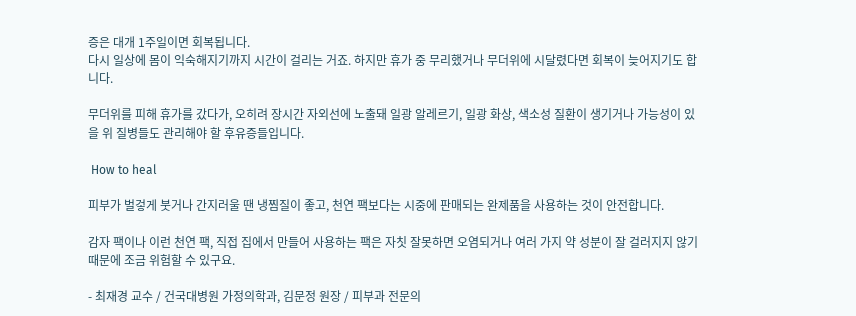증은 대개 1주일이면 회복됩니다.
다시 일상에 몸이 익숙해지기까지 시간이 걸리는 거죠. 하지만 휴가 중 무리했거나 무더위에 시달렸다면 회복이 늦어지기도 합니다.

무더위를 피해 휴가를 갔다가, 오히려 장시간 자외선에 노출돼 일광 알레르기, 일광 화상, 색소성 질환이 생기거나 가능성이 있을 위 질병들도 관리해야 할 후유증들입니다.

 How to heal

피부가 벌겋게 붓거나 간지러울 땐 냉찜질이 좋고, 천연 팩보다는 시중에 판매되는 완제품을 사용하는 것이 안전합니다.

감자 팩이나 이런 천연 팩, 직접 집에서 만들어 사용하는 팩은 자칫 잘못하면 오염되거나 여러 가지 약 성분이 잘 걸러지지 않기 때문에 조금 위험할 수 있구요.

- 최재경 교수 / 건국대병원 가정의학과, 김문정 원장 / 피부과 전문의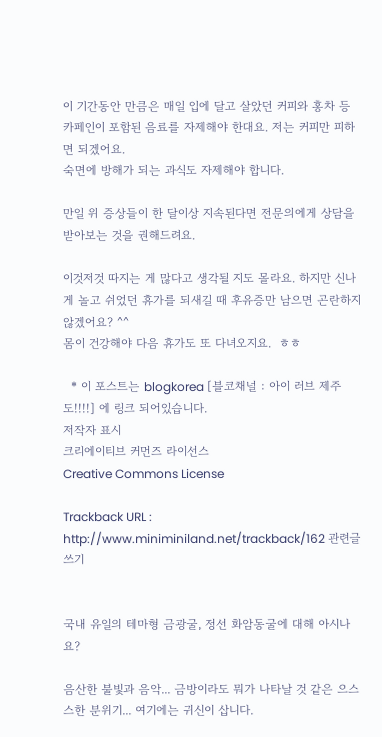이 기간동안 만큼은 매일 입에 달고 살았던 커피와 홍차 등 카페인이 포함된 음료를 자제해야 한대요. 저는 커피만 피하면 되겠어요.
숙면에 방해가 되는 과식도 자제해야 합니다.

만일 위 증상들이 한 달이상 지속된다면 전문의에게 상담을 받아보는 것을 권해드려요.

이것저것 따지는 게 많다고 생각될 지도 몰라요. 하지만 신나게 놀고 쉬었던 휴가를 되새길 때 후유증만 남으면 곤란하지 않겠어요? ^^
몸이 건강해야 다음 휴가도 또 다녀오지요.  ㅎㅎ

  * 이 포스트는 blogkorea [블코채널 : 아이 러브 제주도!!!!] 에 링크 되어있습니다.
저작자 표시
크리에이티브 커먼즈 라이선스
Creative Commons License

Trackback URL : http://www.miniminiland.net/trackback/162 관련글 쓰기


국내 유일의 테마형 금광굴, 정선 화암동굴에 대해 아시나요?

음산한 불빛과 음악... 금방이라도 뭐가 나타날 것 같은 으스스한 분위기... 여기에는 귀신이 삽니다.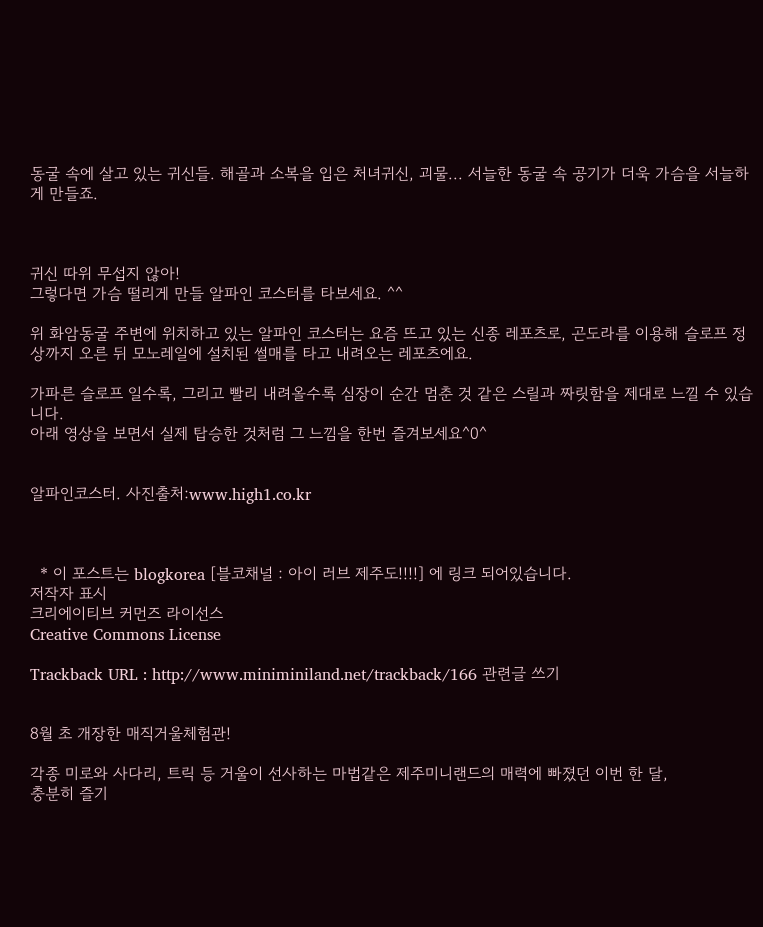동굴 속에 살고 있는 귀신들. 해골과 소복을 입은 처녀귀신, 괴물... 서늘한 동굴 속 공기가 더욱 가슴을 서늘하게 만들죠.



귀신 따위 무섭지 않아!
그렇다면 가슴 떨리게 만들 알파인 코스터를 타보세요. ^^

위 화암동굴 주변에 위치하고 있는 알파인 코스터는 요즘 뜨고 있는 신종 레포츠로, 곤도라를 이용해 슬로프 정상까지 오른 뒤 모노레일에 설치된 썰매를 타고 내려오는 레포츠에요.

가파른 슬로프 일수록, 그리고 빨리 내려올수록 심장이 순간 멈춘 것 같은 스릴과 짜릿함을 제대로 느낄 수 있습니다.
아래 영상을 보면서 실제 탑승한 것처럼 그 느낌을 한번 즐겨보세요^0^


알파인코스터. 사진출처:www.high1.co.kr



  * 이 포스트는 blogkorea [블코채널 : 아이 러브 제주도!!!!] 에 링크 되어있습니다.
저작자 표시
크리에이티브 커먼즈 라이선스
Creative Commons License

Trackback URL : http://www.miniminiland.net/trackback/166 관련글 쓰기


8월 초 개장한 매직거울체험관!

각종 미로와 사다리, 트릭 등 거울이 선사하는 마법같은 제주미니랜드의 매력에 빠졌던 이번 한 달,
충분히 즐기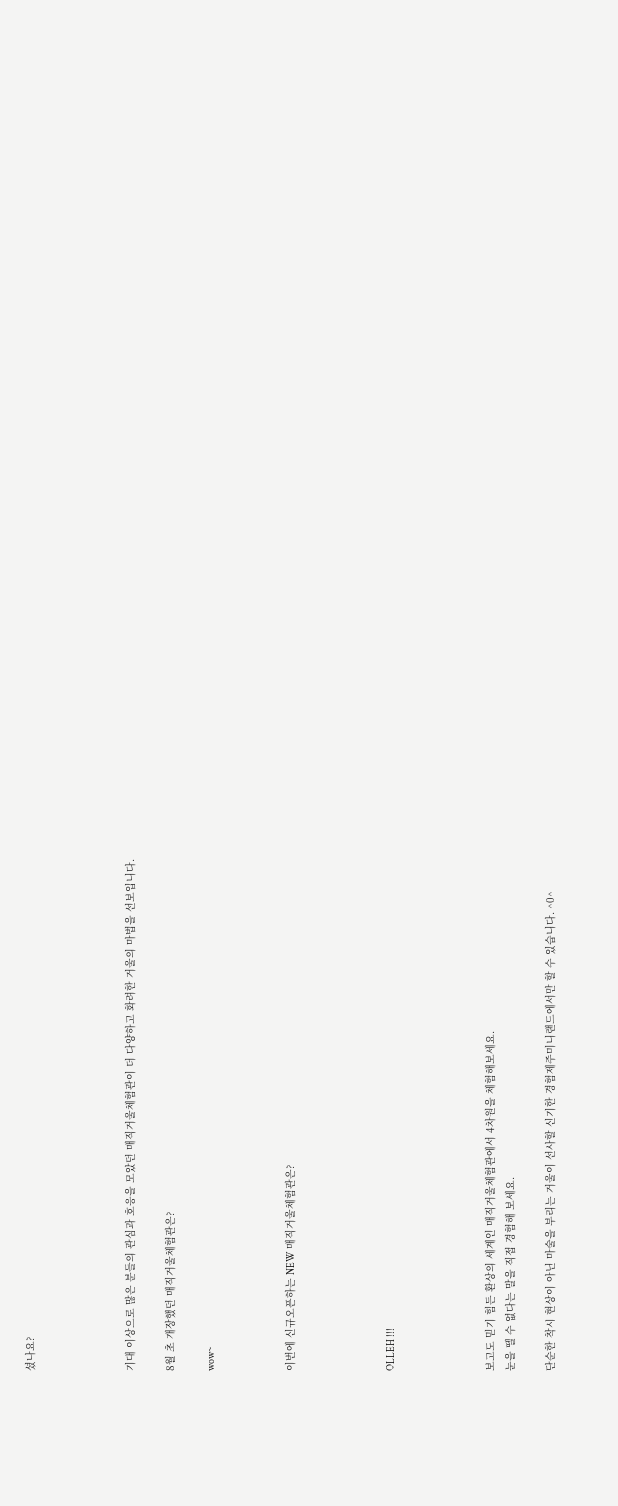셨나요?




기대 이상으로 많은 분들의 관심과 호응을 모았던 매직거울체험관이 더 다양하고 화려한 거울의 마법을 선보입니다.

8월 초 개장했던 매직거울체험관은?

wow~



이번에 신규오픈하는 NEW 매직거울체험관은?




OLLEH !!!




보고도 믿기 힘든 환상의 세계인 매직거울체험관에서 4차원을 체험해보세요.
눈을 뗄 수 없다는 말을 직접 경험해 보세요.

단순한 착시 현상이 아닌 마술을 부리는 거울이 선사할 신기한 경험제주미니랜드에서만 할 수 있습니다. ^0^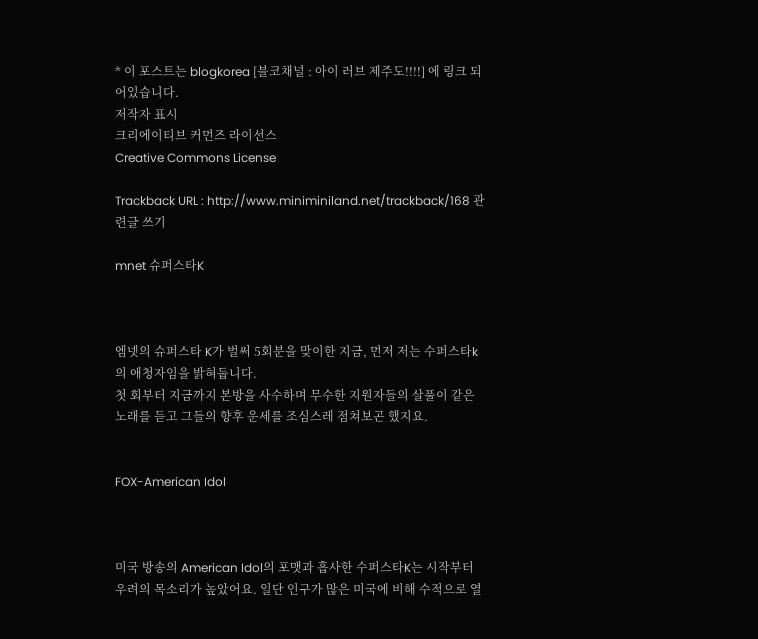* 이 포스트는 blogkorea [블코채널 : 아이 러브 제주도!!!!] 에 링크 되어있습니다.
저작자 표시
크리에이티브 커먼즈 라이선스
Creative Commons License

Trackback URL : http://www.miniminiland.net/trackback/168 관련글 쓰기

mnet 슈퍼스타K



엠넷의 슈퍼스타 K가 벌써 5회분을 맞이한 지금, 먼저 저는 수퍼스타k의 애청자임을 밝혀둡니다.
첫 회부터 지금까지 본방을 사수하며 무수한 지원자들의 살풀이 같은 노래를 듣고 그들의 향후 운세를 조심스레 점쳐보곤 했지요.


FOX-American Idol



미국 방송의 American Idol의 포맷과 흡사한 수퍼스타K는 시작부터 우려의 목소리가 높았어요. 일단 인구가 많은 미국에 비해 수적으로 열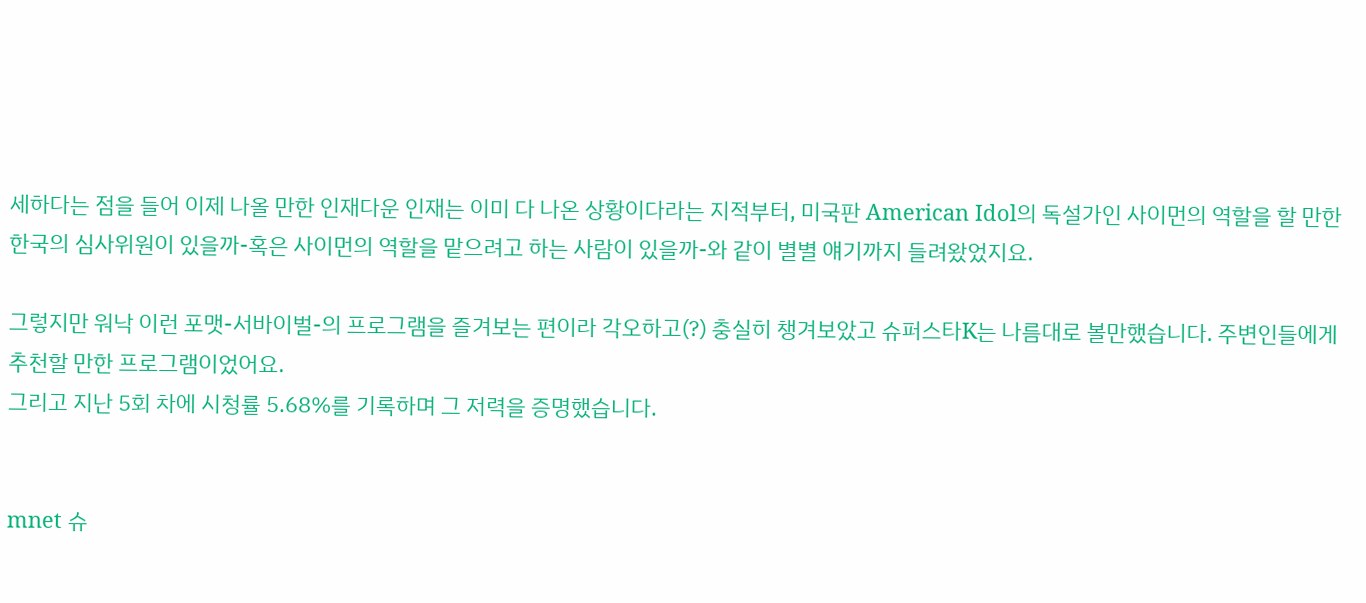세하다는 점을 들어 이제 나올 만한 인재다운 인재는 이미 다 나온 상황이다라는 지적부터, 미국판 American Idol의 독설가인 사이먼의 역할을 할 만한 한국의 심사위원이 있을까-혹은 사이먼의 역할을 맡으려고 하는 사람이 있을까-와 같이 별별 얘기까지 들려왔었지요.

그렇지만 워낙 이런 포맷-서바이벌-의 프로그램을 즐겨보는 편이라 각오하고(?) 충실히 챙겨보았고 슈퍼스타K는 나름대로 볼만했습니다. 주변인들에게 추천할 만한 프로그램이었어요.
그리고 지난 5회 차에 시청률 5.68%를 기록하며 그 저력을 증명했습니다.


mnet 슈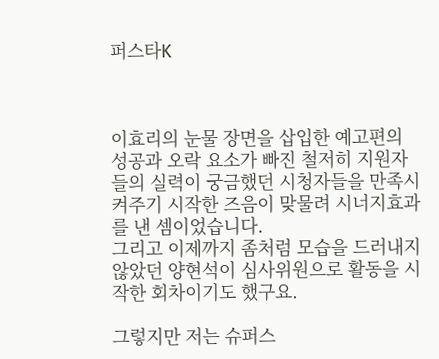퍼스타K



이효리의 눈물 장면을 삽입한 예고편의 성공과 오락 요소가 빠진 철저히 지원자들의 실력이 궁금했던 시청자들을 만족시켜주기 시작한 즈음이 맞물려 시너지효과를 낸 셈이었습니다.
그리고 이제까지 좀처럼 모습을 드러내지 않았던 양현석이 심사위원으로 활동을 시작한 회차이기도 했구요.

그렇지만 저는 슈퍼스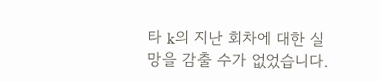타 k의 지난 회차에 대한 실망을 감출 수가 없었습니다.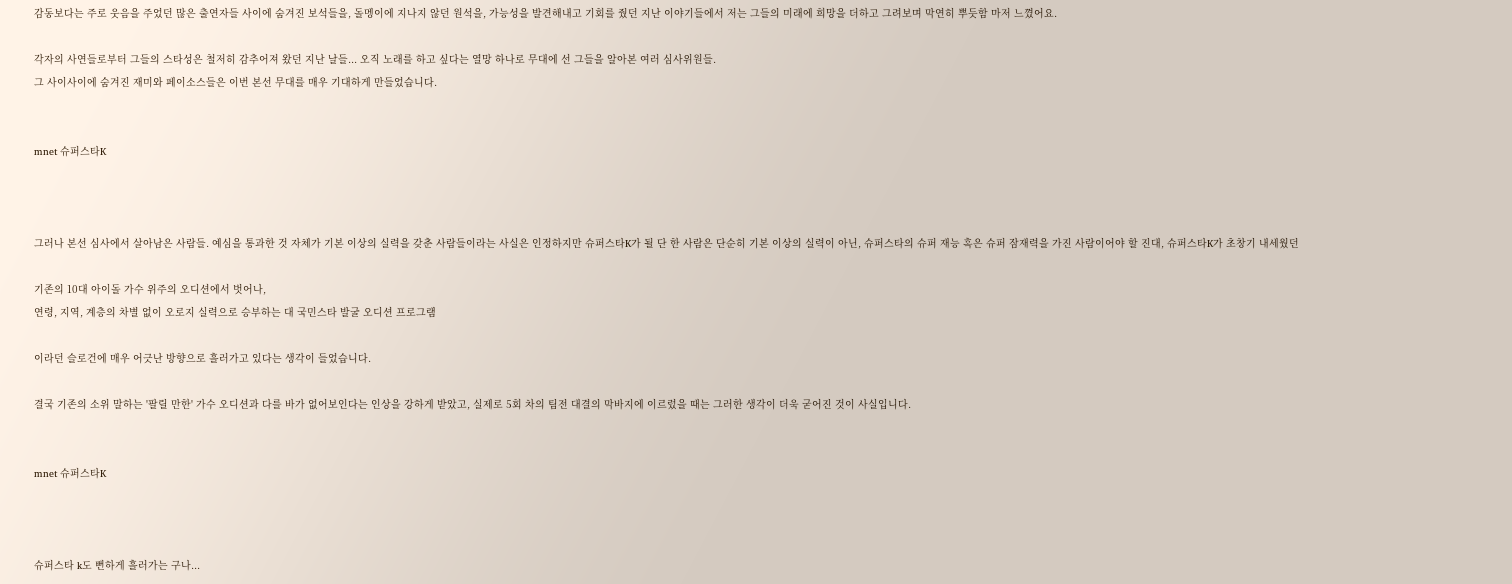감동보다는 주로 웃음을 주었던 많은 출연자들 사이에 숨겨진 보석들을, 돌멩이에 지나지 않던 원석을, 가능성을 발견해내고 기회를 줬던 지난 이야기들에서 저는 그들의 미래에 희망을 더하고 그려보며 막연히 뿌듯함 마저 느꼈어요.

각자의 사연들로부터 그들의 스타성은 철저히 감추어져 왔던 지난 날들... 오직 노래를 하고 싶다는 열망 하나로 무대에 선 그들을 알아본 여러 심사위원들.
그 사이사이에 숨겨진 재미와 페이소스들은 이번 본선 무대를 매우 기대하게 만들었습니다.


mnet 슈퍼스타K



그러나 본선 심사에서 살아남은 사람들. 예심을 통과한 것 자체가 기본 이상의 실력을 갖춘 사람들이라는 사실은 인정하지만 슈퍼스타K가 될 단 한 사람은 단순히 기본 이상의 실력이 아닌, 슈퍼스타의 슈퍼 재능 혹은 슈퍼 잠재력을 가진 사람이어야 할 진대, 슈퍼스타K가 초창기 내세웠던

기존의 10대 아이돌 가수 위주의 오디션에서 벗어나,
연령, 지역, 계층의 차별 없이 오로지 실력으로 승부하는 대 국민스타 발굴 오디션 프로그램

이라던 슬로건에 매우 어긋난 방향으로 흘러가고 있다는 생각이 들었습니다.

결국 기존의 소위 말하는 '팔릴 만한' 가수 오디션과 다를 바가 없어보인다는 인상을 강하게 받았고, 실제로 5회 차의 팀전 대결의 막바지에 이르렀을 때는 그러한 생각이 더욱 굳어진 것이 사실입니다.


mnet 슈퍼스타K



슈퍼스타 k도 뻔하게 흘러가는 구나...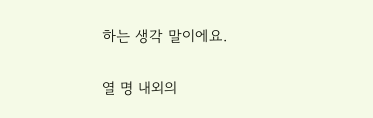하는 생각 말이에요.

열 명 내외의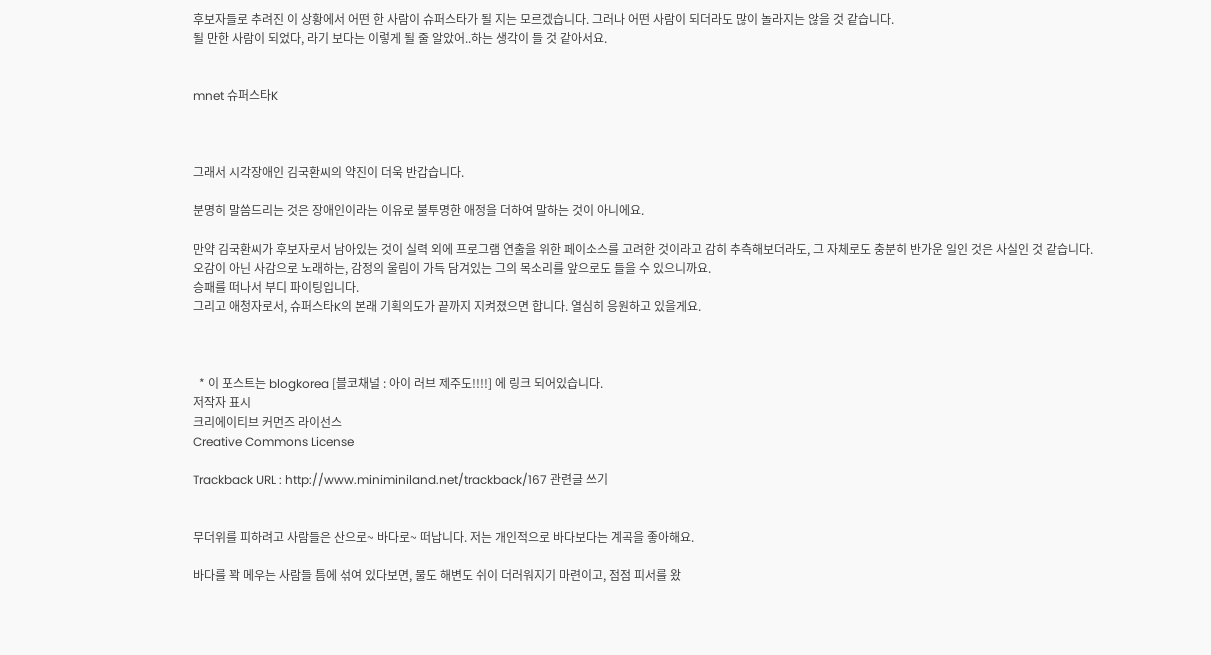후보자들로 추려진 이 상황에서 어떤 한 사람이 슈퍼스타가 될 지는 모르겠습니다. 그러나 어떤 사람이 되더라도 많이 놀라지는 않을 것 같습니다.
될 만한 사람이 되었다, 라기 보다는 이렇게 될 줄 알았어..하는 생각이 들 것 같아서요.


mnet 슈퍼스타K



그래서 시각장애인 김국환씨의 약진이 더욱 반갑습니다.

분명히 말씀드리는 것은 장애인이라는 이유로 불투명한 애정을 더하여 말하는 것이 아니에요.

만약 김국환씨가 후보자로서 남아있는 것이 실력 외에 프로그램 연출을 위한 페이소스를 고려한 것이라고 감히 추측해보더라도, 그 자체로도 충분히 반가운 일인 것은 사실인 것 같습니다.
오감이 아닌 사감으로 노래하는, 감정의 울림이 가득 담겨있는 그의 목소리를 앞으로도 들을 수 있으니까요.
승패를 떠나서 부디 파이팅입니다.
그리고 애청자로서, 슈퍼스타K의 본래 기획의도가 끝까지 지켜졌으면 합니다. 열심히 응원하고 있을게요.



  * 이 포스트는 blogkorea [블코채널 : 아이 러브 제주도!!!!] 에 링크 되어있습니다.
저작자 표시
크리에이티브 커먼즈 라이선스
Creative Commons License

Trackback URL : http://www.miniminiland.net/trackback/167 관련글 쓰기


무더위를 피하려고 사람들은 산으로~ 바다로~ 떠납니다. 저는 개인적으로 바다보다는 계곡을 좋아해요.

바다를 꽉 메우는 사람들 틈에 섞여 있다보면, 물도 해변도 쉬이 더러워지기 마련이고, 점점 피서를 왔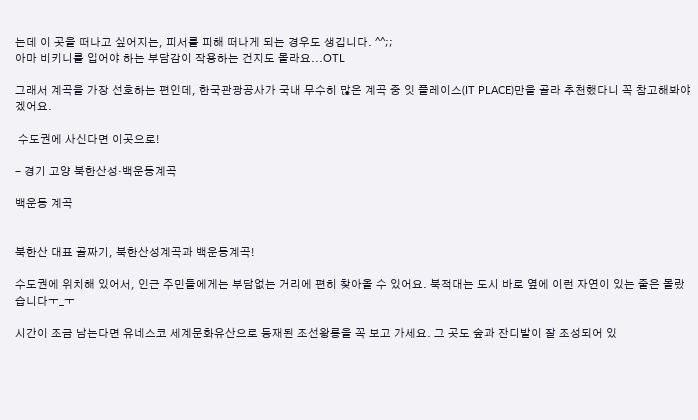는데 이 곳을 떠나고 싶어지는, 피서를 피해 떠나게 되는 경우도 생깁니다. ^^;;
아마 비키니를 입어야 하는 부담감이 작용하는 건지도 몰라요...OTL

그래서 계곡을 가장 선호하는 편인데, 한국관광공사가 국내 무수히 많은 계곡 중 잇 플레이스(IT PLACE)만을 골라 추천했다니 꼭 참고해봐야 겠어요.

 수도권에 사신다면 이곳으로!

- 경기 고양 북한산성·백운동계곡

백운동 계곡


북한산 대표 골짜기, 북한산성계곡과 백운동계곡!

수도권에 위치해 있어서, 인근 주민들에게는 부담없는 거리에 편히 찾아올 수 있어요. 북적대는 도시 바로 옆에 이런 자연이 있는 줄은 몰랐습니다ㅜ_ㅜ

시간이 조금 남는다면 유네스코 세계문화유산으로 등재된 조선왕릉을 꼭 보고 가세요. 그 곳도 숲과 잔디밭이 잘 조성되어 있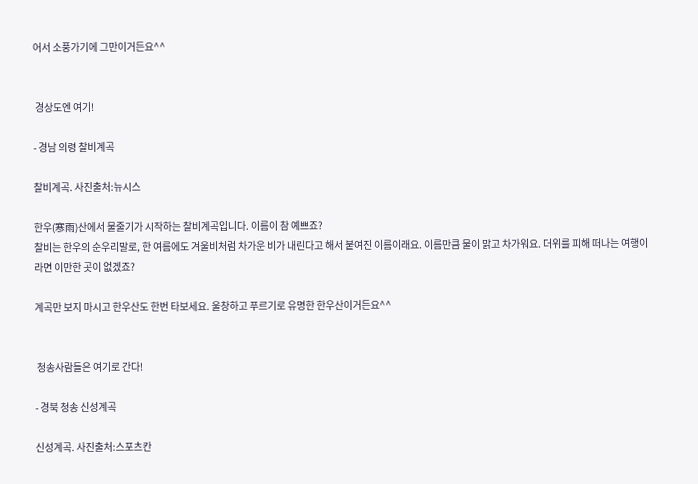어서 소풍가기에 그만이거든요^^


 경상도엔 여기!

- 경남 의령 찰비계곡

찰비계곡. 사진출처:뉴시스

한우(寒雨)산에서 물줄기가 시작하는 찰비계곡입니다. 이름이 참 예쁘죠?
찰비는 한우의 순우리말로, 한 여름에도 겨울비처럼 차가운 비가 내린다고 해서 붙여진 이름이래요. 이름만큼 물이 맑고 차가워요. 더위를 피해 떠나는 여행이라면 이만한 곳이 없겠죠?

계곡만 보지 마시고 한우산도 한번 타보세요. 울창하고 푸르기로 유명한 한우산이거든요^^


 청송사람들은 여기로 간다!

- 경북 청송 신성계곡

신성계곡. 사진출처:스포츠칸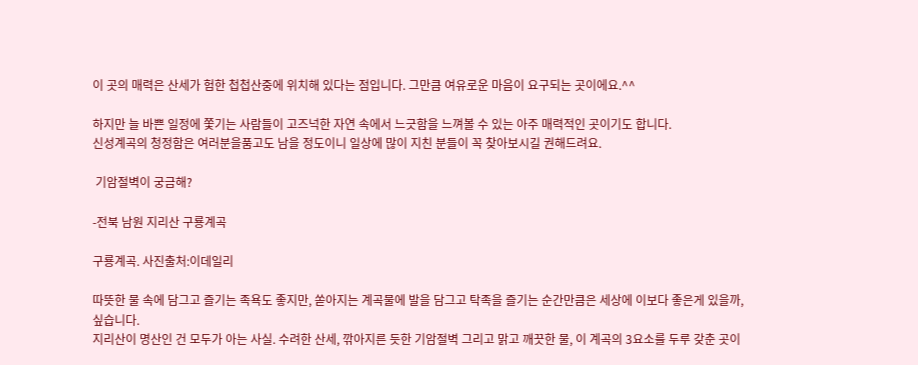이 곳의 매력은 산세가 험한 첩첩산중에 위치해 있다는 점입니다. 그만큼 여유로운 마음이 요구되는 곳이에요.^^

하지만 늘 바쁜 일정에 쫓기는 사람들이 고즈넉한 자연 속에서 느긋함을 느껴볼 수 있는 아주 매력적인 곳이기도 합니다.
신성계곡의 청정함은 여러분을품고도 남을 정도이니 일상에 많이 지친 분들이 꼭 찾아보시길 권해드려요.

 기암절벽이 궁금해?

-전북 남원 지리산 구룡계곡

구룡계곡. 사진출처:이데일리

따뜻한 물 속에 담그고 즐기는 족욕도 좋지만, 쏟아지는 계곡물에 발을 담그고 탁족을 즐기는 순간만큼은 세상에 이보다 좋은게 있을까, 싶습니다.
지리산이 명산인 건 모두가 아는 사실. 수려한 산세, 깎아지른 듯한 기암절벽 그리고 맑고 깨끗한 물, 이 계곡의 3요소를 두루 갖춘 곳이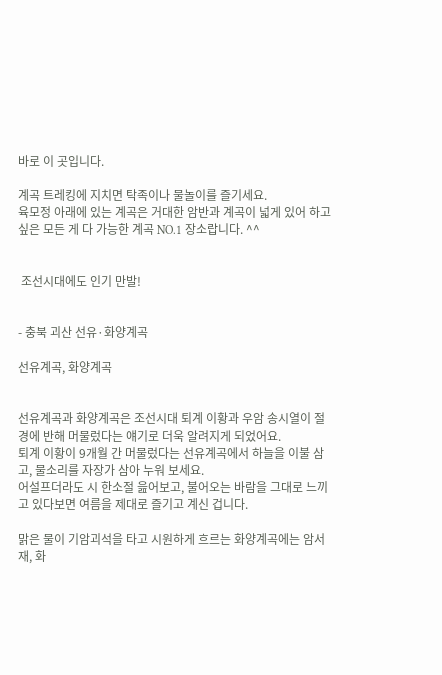바로 이 곳입니다.

계곡 트레킹에 지치면 탁족이나 물놀이를 즐기세요.
육모정 아래에 있는 계곡은 거대한 암반과 계곡이 넓게 있어 하고 싶은 모든 게 다 가능한 계곡 NO.1 장소랍니다. ^^


 조선시대에도 인기 만발!


- 충북 괴산 선유·화양계곡

선유계곡, 화양계곡


선유계곡과 화양계곡은 조선시대 퇴계 이황과 우암 송시열이 절경에 반해 머물렀다는 얘기로 더욱 알려지게 되었어요.
퇴계 이황이 9개월 간 머물렀다는 선유계곡에서 하늘을 이불 삼고, 물소리를 자장가 삼아 누워 보세요.
어설프더라도 시 한소절 읊어보고, 불어오는 바람을 그대로 느끼고 있다보면 여름을 제대로 즐기고 계신 겁니다.

맑은 물이 기암괴석을 타고 시원하게 흐르는 화양계곡에는 암서재, 화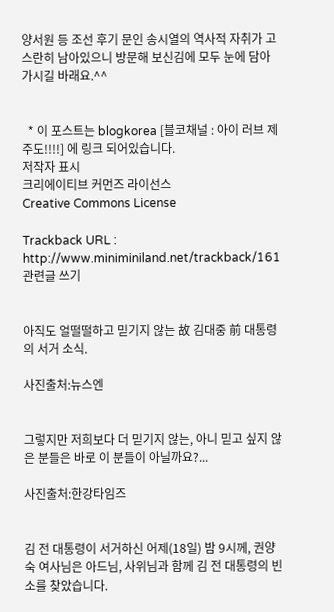양서원 등 조선 후기 문인 송시열의 역사적 자취가 고스란히 남아있으니 방문해 보신김에 모두 눈에 담아 가시길 바래요.^^


  * 이 포스트는 blogkorea [블코채널 : 아이 러브 제주도!!!!] 에 링크 되어있습니다.
저작자 표시
크리에이티브 커먼즈 라이선스
Creative Commons License

Trackback URL : http://www.miniminiland.net/trackback/161 관련글 쓰기


아직도 얼떨떨하고 믿기지 않는 故 김대중 前 대통령의 서거 소식.

사진출처:뉴스엔


그렇지만 저희보다 더 믿기지 않는, 아니 믿고 싶지 않은 분들은 바로 이 분들이 아닐까요?...

사진출처:한강타임즈


김 전 대통령이 서거하신 어제(18일) 밤 9시께, 권양숙 여사님은 아드님, 사위님과 함께 김 전 대통령의 빈소를 찾았습니다.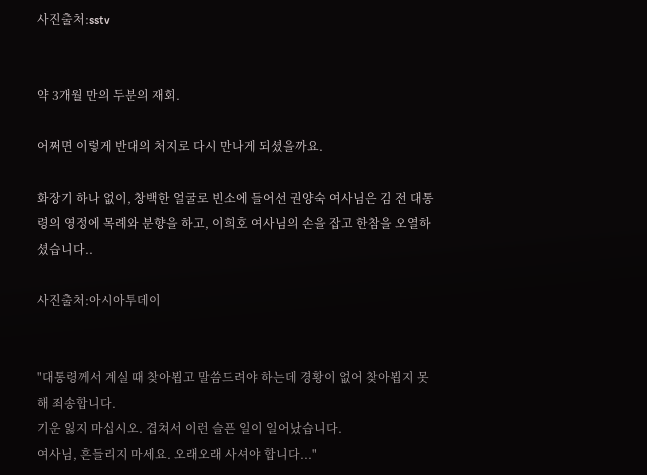사진출처:sstv


약 3개월 만의 두분의 재회.

어쩌면 이렇게 반대의 처지로 다시 만나게 되셨을까요.

화장기 하나 없이, 창백한 얼굴로 빈소에 들어선 권양숙 여사님은 김 전 대통령의 영정에 목례와 분향을 하고, 이희호 여사님의 손을 잡고 한참을 오열하셨습니다..

사진출처:아시아투데이


"대통령께서 계실 때 찾아뵙고 말씀드려야 하는데 경황이 없어 찾아뵙지 못해 죄송합니다.
기운 잃지 마십시오. 겹쳐서 이런 슬픈 일이 일어났습니다.
여사님, 흔들리지 마세요. 오래오래 사셔야 합니다..."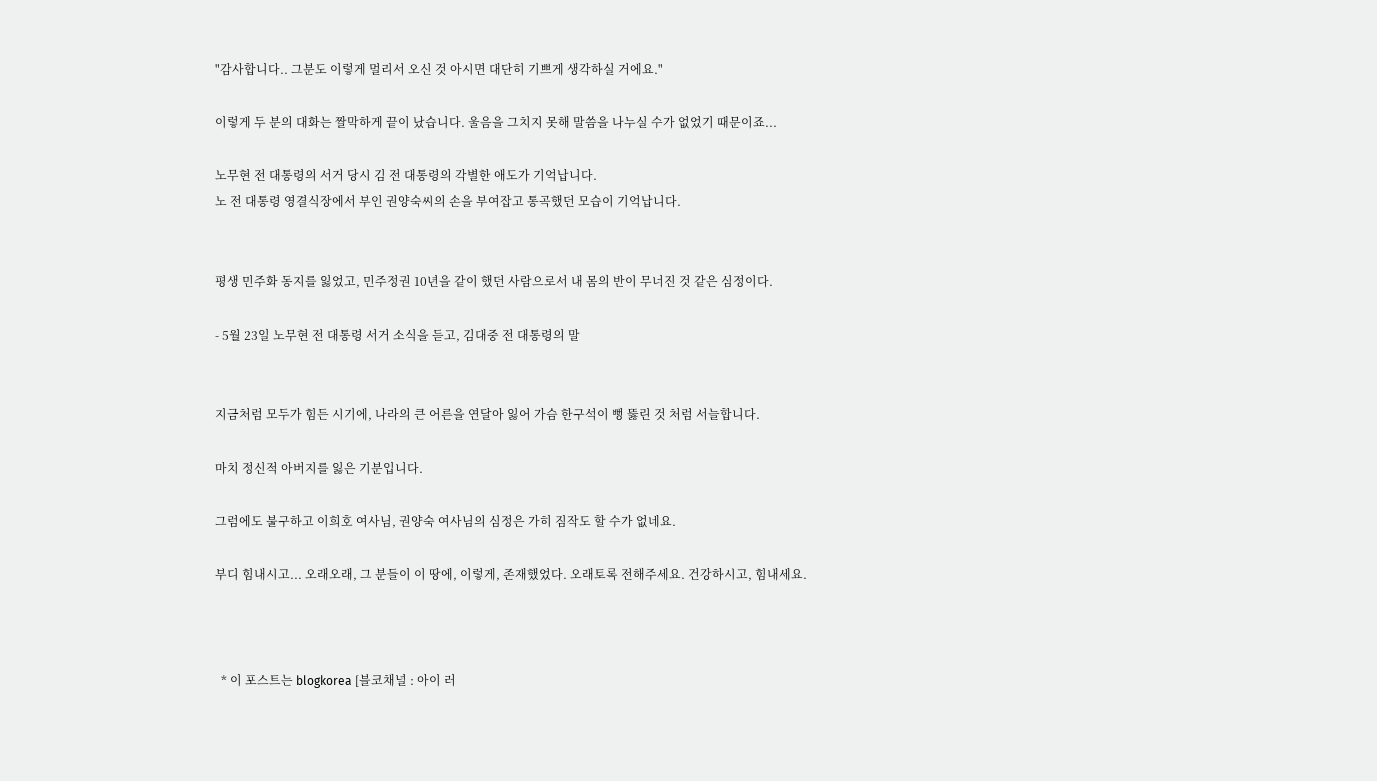"감사합니다.. 그분도 이렇게 멀리서 오신 것 아시면 대단히 기쁘게 생각하실 거에요."

이렇게 두 분의 대화는 짤막하게 끝이 났습니다. 울음을 그치지 못해 말씀을 나누실 수가 없었기 때문이죠...

노무현 전 대통령의 서거 당시 김 전 대통령의 각별한 애도가 기억납니다.
노 전 대통령 영결식장에서 부인 권양숙씨의 손을 부여잡고 통곡했던 모습이 기억납니다.


평생 민주화 동지를 잃었고, 민주정권 10년을 같이 했던 사람으로서 내 몸의 반이 무너진 것 같은 심정이다.

- 5월 23일 노무현 전 대통령 서거 소식을 듣고, 김대중 전 대통령의 말


지금처럼 모두가 힘든 시기에, 나라의 큰 어른을 연달아 잃어 가슴 한구석이 뻥 뚫린 것 처럼 서늘합니다.

마치 정신적 아버지를 잃은 기분입니다.

그럼에도 불구하고 이희호 여사님, 권양숙 여사님의 심정은 가히 짐작도 할 수가 없네요.

부디 힘내시고... 오래오래, 그 분들이 이 땅에, 이렇게, 존재했었다. 오래토록 전해주세요. 건강하시고, 힘내세요.



  * 이 포스트는 blogkorea [블코채널 : 아이 러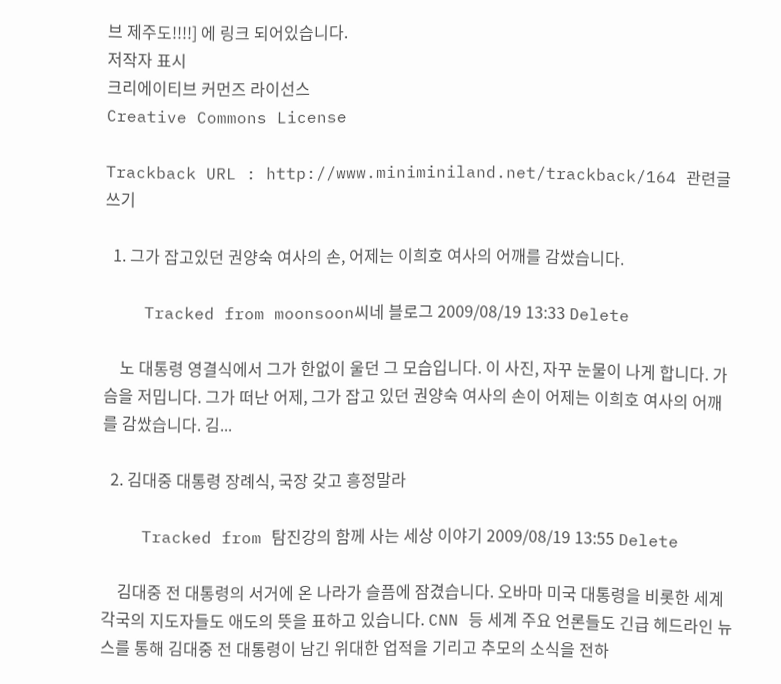브 제주도!!!!] 에 링크 되어있습니다.
저작자 표시
크리에이티브 커먼즈 라이선스
Creative Commons License

Trackback URL : http://www.miniminiland.net/trackback/164 관련글 쓰기

  1. 그가 잡고있던 권양숙 여사의 손, 어제는 이희호 여사의 어깨를 감쌌습니다.

    Tracked from moonsoon씨네 블로그 2009/08/19 13:33 Delete

    노 대통령 영결식에서 그가 한없이 울던 그 모습입니다. 이 사진, 자꾸 눈물이 나게 합니다. 가슴을 저밉니다. 그가 떠난 어제, 그가 잡고 있던 권양숙 여사의 손이 어제는 이희호 여사의 어깨를 감쌌습니다. 김...

  2. 김대중 대통령 장례식, 국장 갖고 흥정말라

    Tracked from 탐진강의 함께 사는 세상 이야기 2009/08/19 13:55 Delete

    김대중 전 대통령의 서거에 온 나라가 슬픔에 잠겼습니다. 오바마 미국 대통령을 비롯한 세계 각국의 지도자들도 애도의 뜻을 표하고 있습니다. CNN 등 세계 주요 언론들도 긴급 헤드라인 뉴스를 통해 김대중 전 대통령이 남긴 위대한 업적을 기리고 추모의 소식을 전하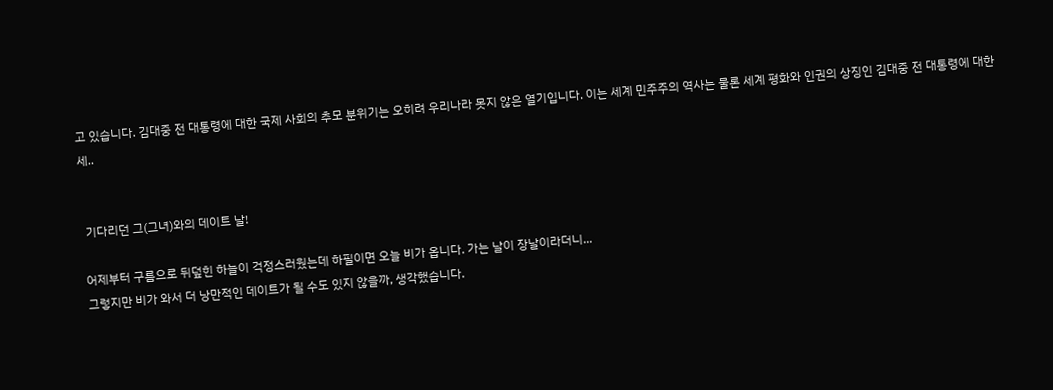고 있습니다. 김대중 전 대통령에 대한 국제 사회의 추모 분위기는 오히려 우리나라 못지 않은 열기입니다. 이는 세계 민주주의 역사는 물론 세계 평화와 인권의 상징인 김대중 전 대통령에 대한 세..


 기다리던 그(그녀)와의 데이트 날!

어제부터 구름으로 뒤덮힌 하늘이 걱정스러웠는데 하필이면 오늘 비가 옵니다. 가는 날이 장날이라더니...
그렇지만 비가 와서 더 낭만적인 데이트가 될 수도 있지 않을까, 생각했습니다.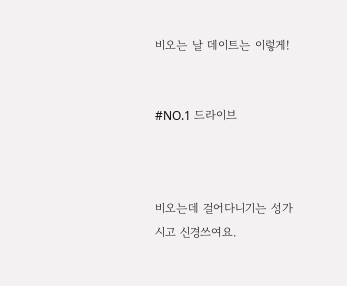비오는 날 데이트는 이렇게!


#NO.1 드라이브



비오는데 걸어다니기는 성가시고 신경쓰여요.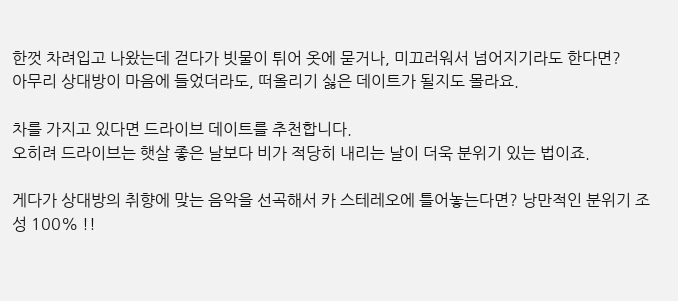한껏 차려입고 나왔는데 걷다가 빗물이 튀어 옷에 묻거나, 미끄러워서 넘어지기라도 한다면?
아무리 상대방이 마음에 들었더라도, 떠올리기 싫은 데이트가 될지도 몰라요.

차를 가지고 있다면 드라이브 데이트를 추천합니다.
오히려 드라이브는 햇살 좋은 날보다 비가 적당히 내리는 날이 더욱 분위기 있는 법이죠.

게다가 상대방의 취향에 맞는 음악을 선곡해서 카 스테레오에 틀어놓는다면? 낭만적인 분위기 조성 100% !!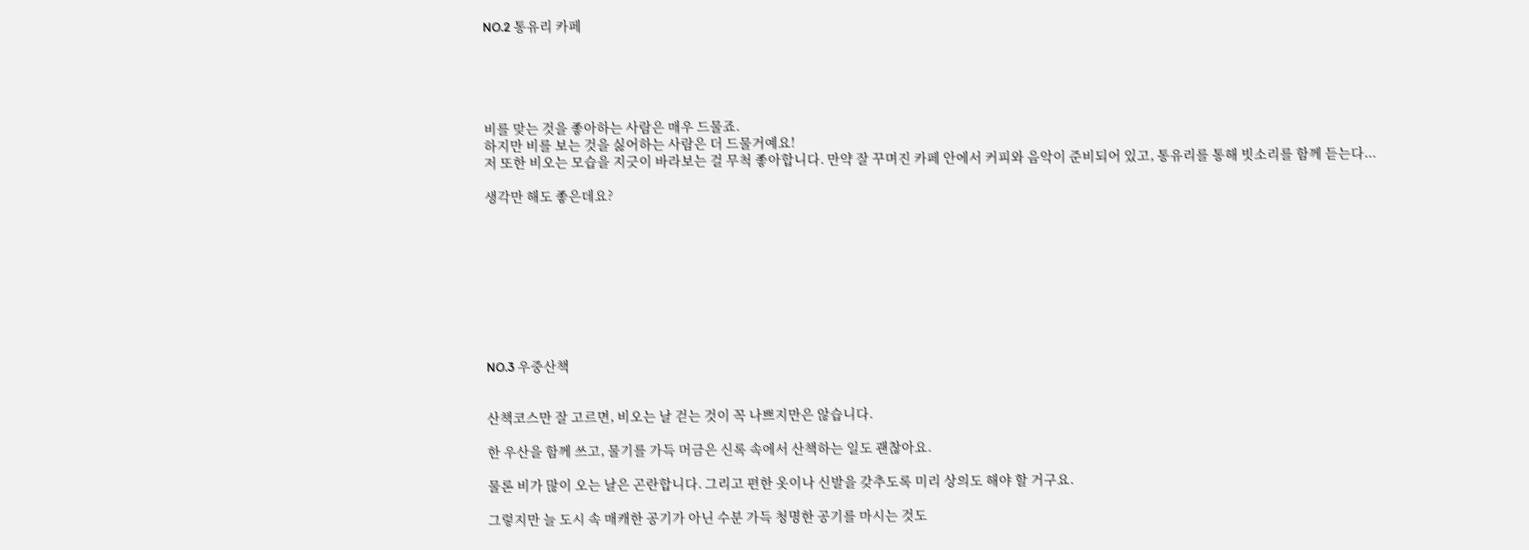NO.2 통유리 카페





비를 맞는 것을 좋아하는 사람은 매우 드물죠.
하지만 비를 보는 것을 싫어하는 사람은 더 드물거예요!
저 또한 비오는 모습을 지긋이 바라보는 걸 무척 좋아합니다. 만약 잘 꾸며진 카페 안에서 커피와 음악이 준비되어 있고, 통유리를 통해 빗소리를 함께 듣는다...

생각만 해도 좋은데요?









NO.3 우중산책


산책코스만 잘 고르면, 비오는 날 걷는 것이 꼭 나쁘지만은 않습니다.

한 우산을 함께 쓰고, 물기를 가득 머금은 신록 속에서 산책하는 일도 괜찮아요.

물론 비가 많이 오는 날은 곤란합니다. 그리고 편한 옷이나 신발을 갖추도록 미리 상의도 해야 할 거구요.

그렇지만 늘 도시 속 매캐한 공기가 아닌 수분 가득 청명한 공기를 마시는 것도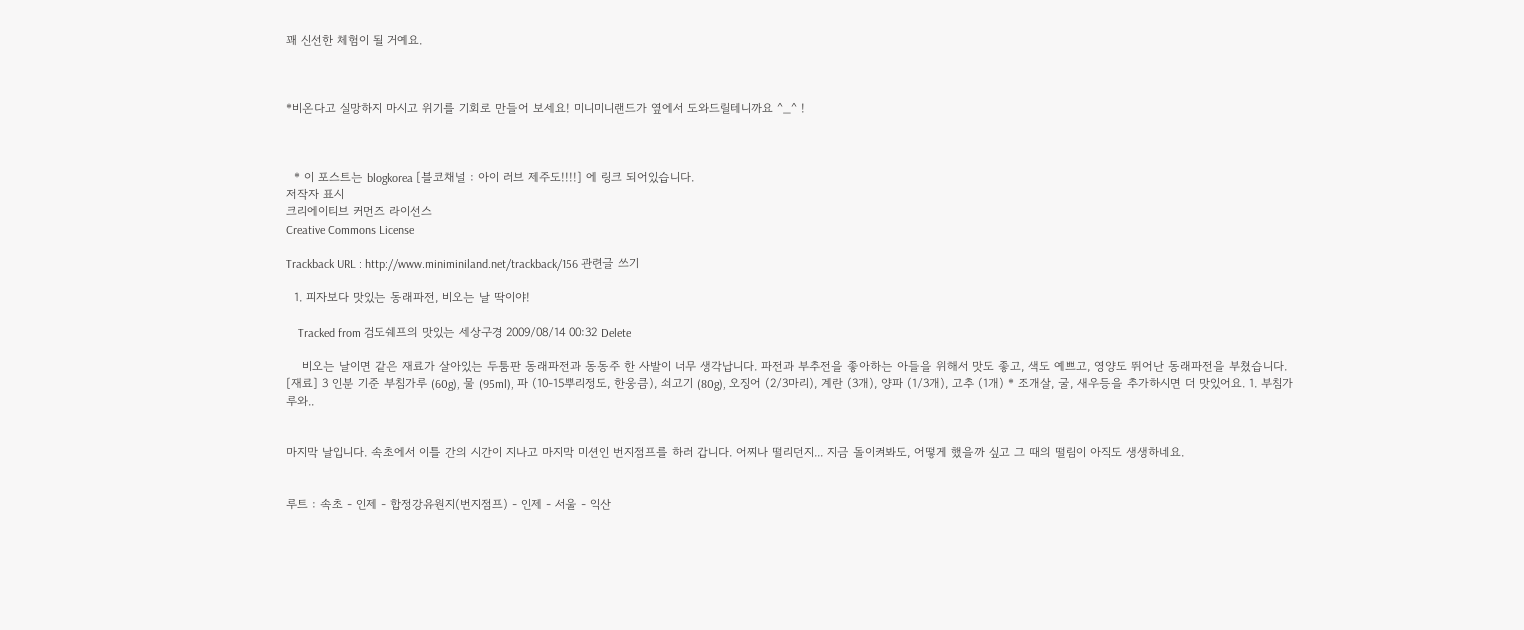꽤 신선한 체험이 될 거예요.



*비온다고 실망하지 마시고 위기를 기회로 만들어 보세요! 미니미니랜드가 옆에서 도와드릴테니까요 ^_^ !



  * 이 포스트는 blogkorea [블코채널 : 아이 러브 제주도!!!!] 에 링크 되어있습니다.
저작자 표시
크리에이티브 커먼즈 라이선스
Creative Commons License

Trackback URL : http://www.miniminiland.net/trackback/156 관련글 쓰기

  1. 피자보다 맛있는 동래파전, 비오는 날 딱이야!

    Tracked from 검도쉐프의 맛있는 세상구경 2009/08/14 00:32 Delete

    비오는 날이면 같은 재료가 살아있는 두툼판 동래파전과 동동주 한 사발이 너무 생각납니다. 파전과 부추전을 좋아하는 아들을 위해서 맛도 좋고, 색도 예쁘고, 영양도 뛰어난 동래파전을 부쳤습니다. [재료] 3 인분 기준 부침가루 (60g), 물 (95ml), 파 (10-15뿌리정도, 한웅큼), 쇠고기 (80g), 오징어 (2/3마리), 계란 (3개), 양파 (1/3개), 고추 (1개) * 조개살, 굴, 새우등을 추가하시면 더 맛있어요. 1. 부침가루와..


마지막 날입니다. 속초에서 이틀 간의 시간이 지나고 마지막 미션인 번지점프를 하러 갑니다. 어찌나 떨리던지... 지금 돌이켜봐도, 어떻게 했을까 싶고 그 때의 떨림이 아직도 생생하네요.


루트 : 속초 - 인제 - 합정강유원지(번지점프) - 인제 - 서울 - 익산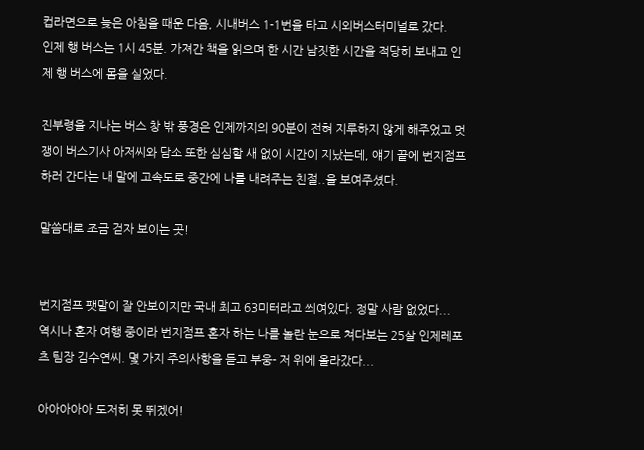컵라면으로 늦은 아침을 때운 다음, 시내버스 1-1번을 타고 시외버스터미널로 갔다.
인제 행 버스는 1시 45분. 가져간 책을 읽으며 한 시간 남짓한 시간을 적당히 보내고 인제 행 버스에 몸을 실었다.

진부령을 지나는 버스 창 밖 풍경은 인제까지의 90분이 전혀 지루하지 않게 해주었고 멋쟁이 버스기사 아저씨와 담소 또한 심심할 새 없이 시간이 지났는데, 얘기 끝에 번지점프하러 간다는 내 말에 고속도로 중간에 나를 내려주는 친절..을 보여주셨다.

말씀대로 조금 걷자 보이는 곳!


번지점프 팻말이 잘 안보이지만 국내 최고 63미터라고 씌여있다. 정말 사람 없었다...
역시나 혼자 여행 중이라 번지점프 혼자 하는 나를 놀란 눈으로 쳐다보는 25살 인제레포츠 팀장 김수연씨. 몇 가지 주의사항을 듣고 부웅- 저 위에 올라갔다...

아아아아아 도저히 못 뛰겠어!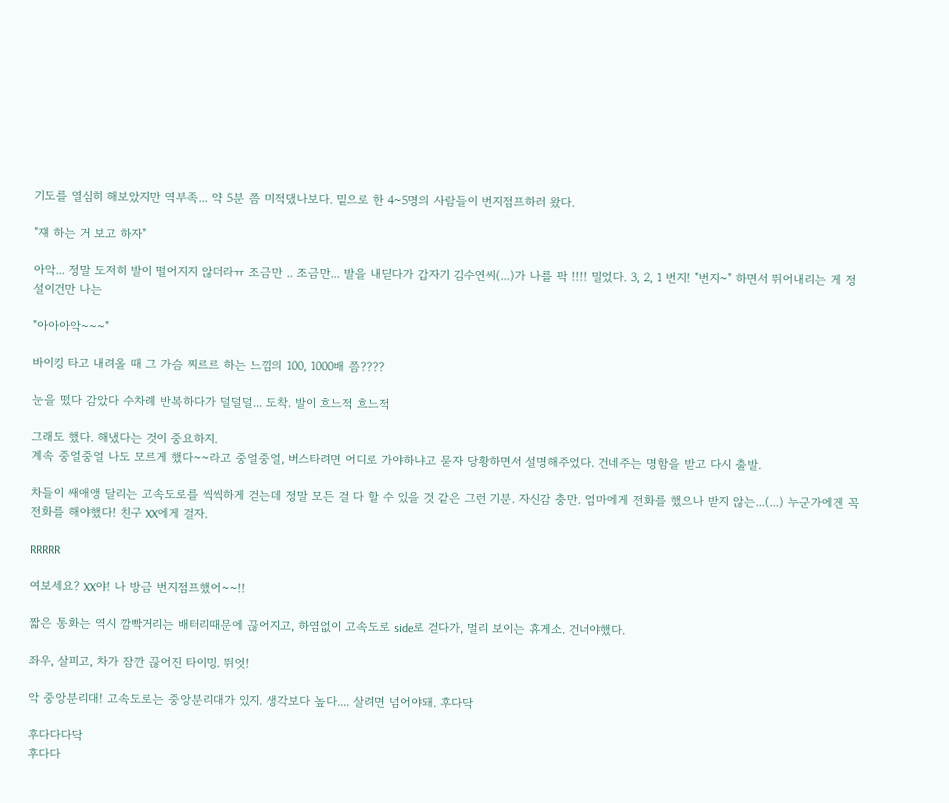기도를 열심히 해보았지만 역부족... 약 5분 쯤 미적댔나보다. 밑으로 한 4~5명의 사람들이 번지점프하러 왔다.

"쟤 하는 거 보고 하자"

아악... 정말 도저히 발이 떨어지지 않더라ㅠ 조금만 .. 조금만... 발을 내딛다가 갑자기 김수연씨(...)가 나를 팍 !!!! 밀었다. 3, 2, 1 번지! "번지~" 하면서 뛰어내리는 게 정설이건만 나는

"아아아악~~~"

바이킹 타고 내려올 때 그 가슴 찌르르 하는 느낌의 100, 1000배 쯤????

눈을 떴다 감았다 수차례 반복하다가 덜덜덜... 도착. 발이 흐느적 흐느적

그래도 했다. 해냈다는 것이 중요하지.
계속 중얼중얼 나도 모르게 했다~~라고 중얼중얼, 버스타려면 어디로 가야하냐고 묻자 당황하면서 설명해주었다. 건네주는 명함을 받고 다시 출발.

차들이 쌔애앵 달리는 고속도로를 씩씩하게 걷는데 정말 모든 걸 다 할 수 있을 것 같은 그런 기분. 자신감 충만. 엄마에게 전화를 했으나 받지 않는...(...) 누군가에겐 꼭 전화를 해야했다! 친구 XX에게 걸자.

RRRRR

여보세요? XX야! 나 방금 번지점프했어~~!!

짧은 통화는 역시 깜빡거리는 배터리때문에 끊어지고, 하염없이 고속도로 side로 걷다가, 멀리 보이는 휴게소. 건너야했다.

좌우, 살피고, 차가 잠깐 끊어진 타이밍. 뛰엇!

악 중앙분리대! 고속도로는 중앙분리대가 있지. 생각보다 높다.... 살려면 넘어야돼. 후다닥

후다다다닥
후다다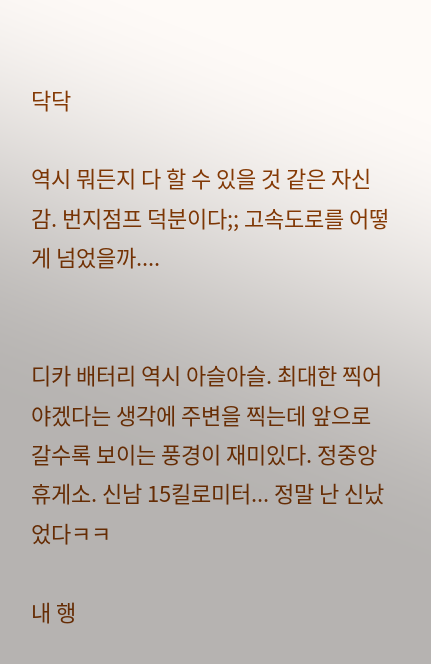닥닥

역시 뭐든지 다 할 수 있을 것 같은 자신감. 번지점프 덕분이다;; 고속도로를 어떻게 넘었을까....


디카 배터리 역시 아슬아슬. 최대한 찍어야겠다는 생각에 주변을 찍는데 앞으로 갈수록 보이는 풍경이 재미있다. 정중앙 휴게소. 신남 15킬로미터... 정말 난 신났었다ㅋㅋ

내 행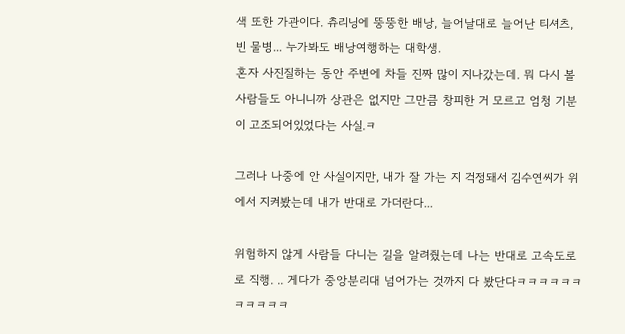색 또한 가관이다. 츄리닝에 뚱뚱한 배낭, 늘어날대로 늘어난 티셔츠, 빈 물병... 누가봐도 배낭여행하는 대학생.
혼자 사진질하는 동안 주변에 차들 진짜 많이 지나갔는데. 뭐 다시 볼 사람들도 아니니까 상관은 없지만 그만큼 창피한 거 모르고 엄청 기분이 고조되어있었다는 사실.ㅋ

그러나 나중에 안 사실이지만, 내가 잘 가는 지 걱정돼서 김수연씨가 위에서 지켜봤는데 내가 반대로 가더란다...

위험하지 않게 사람들 다니는 길을 알려줬는데 나는 반대로 고속도로로 직행. .. 게다가 중앙분리대 넘어가는 것까지 다 봤단다ㅋㅋㅋㅋㅋㅋㅋㅋㅋㅋㅋ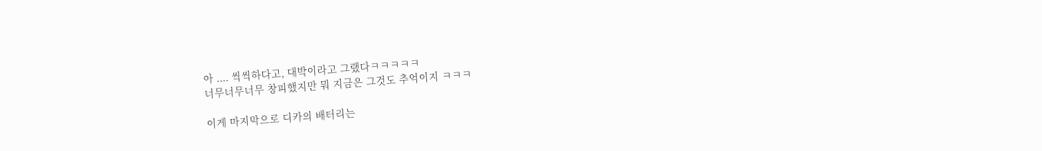아 .... 씩씩하다고, 대박이라고 그랬다ㅋㅋㅋㅋㅋ
너무너무너무 창피했지만 뭐 지금은 그것도 추억이지 ㅋㅋㅋ

이게 마지막으로 디카의 배터리는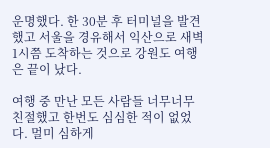운명했다. 한 30분 후 터미널을 발견했고 서울을 경유해서 익산으로 새벽 1시쯤 도착하는 것으로 강원도 여행은 끝이 났다.

여행 중 만난 모든 사람들 너무너무 친절했고 한번도 심심한 적이 없었다. 멀미 심하게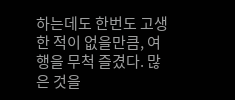하는데도 한번도 고생한 적이 없을만큼, 여행을 무척 즐겼다. 많은 것을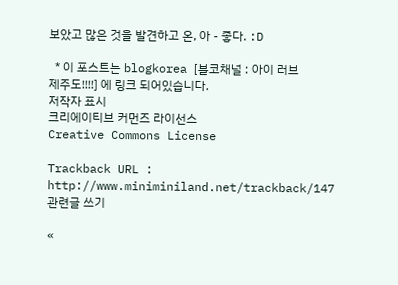보았고 많은 것을 발견하고 온, 아 - 좋다. :D

  * 이 포스트는 blogkorea [블코채널 : 아이 러브 제주도!!!!] 에 링크 되어있습니다.
저작자 표시
크리에이티브 커먼즈 라이선스
Creative Commons License

Trackback URL : http://www.miniminiland.net/trackback/147 관련글 쓰기

«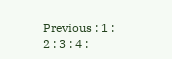Previous : 1 : 2 : 3 : 4 :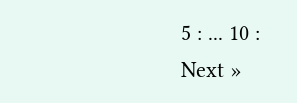5 : ... 10 : Next »